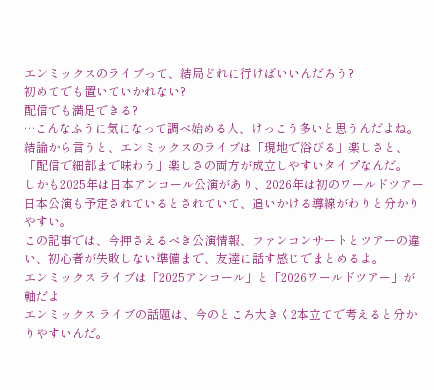エンミックスのライブって、結局どれに行けばいいんだろう?
初めてでも置いていかれない?
配信でも満足できる?
…こんなふうに気になって調べ始める人、けっこう多いと思うんだよね。
結論から言うと、エンミックスのライブは「現地で浴びる」楽しさと、「配信で細部まで味わう」楽しさの両方が成立しやすいタイプなんだ。
しかも2025年は日本アンコール公演があり、2026年は初のワールドツアー日本公演も予定されているとされていて、追いかける導線がわりと分かりやすい。
この記事では、今押さえるべき公演情報、ファンコンサートとツアーの違い、初心者が失敗しない準備まで、友達に話す感じでまとめるよ。
エンミックス ライブは「2025アンコール」と「2026ワールドツアー」が軸だよ
エンミックス ライブの話題は、今のところ大きく2本立てで考えると分かりやすいんだ。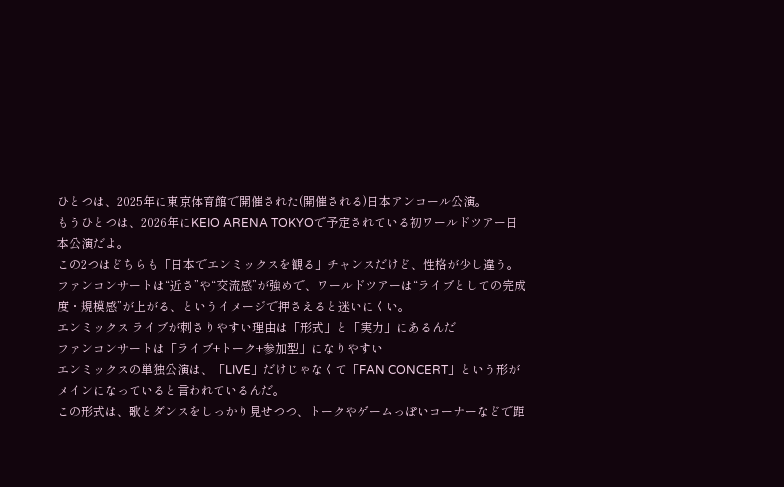ひとつは、2025年に東京体育館で開催された(開催される)日本アンコール公演。
もうひとつは、2026年にKEIO ARENA TOKYOで予定されている初ワールドツアー日本公演だよ。
この2つはどちらも「日本でエンミックスを観る」チャンスだけど、性格が少し違う。
ファンコンサートは“近さ”や“交流感”が強めで、ワールドツアーは“ライブとしての完成度・規模感”が上がる、というイメージで押さえると迷いにくい。
エンミックス ライブが刺さりやすい理由は「形式」と「実力」にあるんだ
ファンコンサートは「ライブ+トーク+参加型」になりやすい
エンミックスの単独公演は、「LIVE」だけじゃなくて「FAN CONCERT」という形がメインになっていると言われているんだ。
この形式は、歌とダンスをしっかり見せつつ、トークやゲームっぽいコーナーなどで距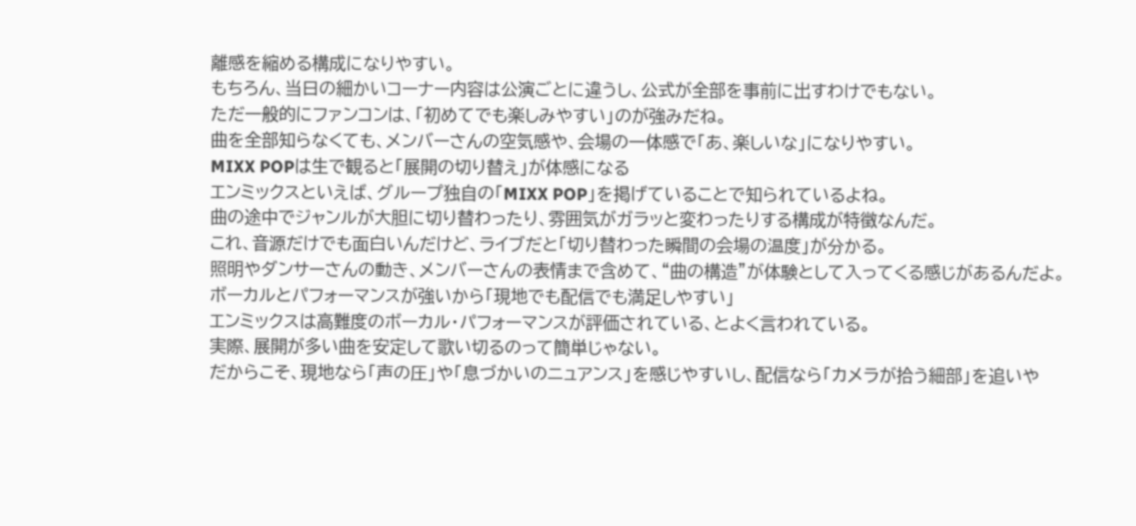離感を縮める構成になりやすい。
もちろん、当日の細かいコーナー内容は公演ごとに違うし、公式が全部を事前に出すわけでもない。
ただ一般的にファンコンは、「初めてでも楽しみやすい」のが強みだね。
曲を全部知らなくても、メンバーさんの空気感や、会場の一体感で「あ、楽しいな」になりやすい。
MIXX POPは生で観ると「展開の切り替え」が体感になる
エンミックスといえば、グループ独自の「MIXX POP」を掲げていることで知られているよね。
曲の途中でジャンルが大胆に切り替わったり、雰囲気がガラッと変わったりする構成が特徴なんだ。
これ、音源だけでも面白いんだけど、ライブだと「切り替わった瞬間の会場の温度」が分かる。
照明やダンサーさんの動き、メンバーさんの表情まで含めて、“曲の構造”が体験として入ってくる感じがあるんだよ。
ボーカルとパフォーマンスが強いから「現地でも配信でも満足しやすい」
エンミックスは高難度のボーカル・パフォーマンスが評価されている、とよく言われている。
実際、展開が多い曲を安定して歌い切るのって簡単じゃない。
だからこそ、現地なら「声の圧」や「息づかいのニュアンス」を感じやすいし、配信なら「カメラが拾う細部」を追いや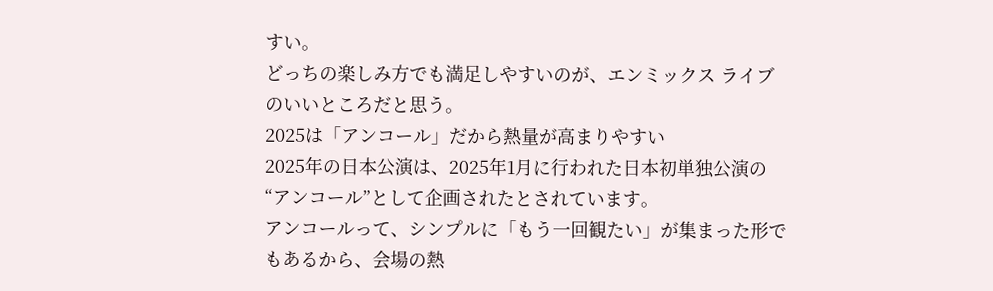すい。
どっちの楽しみ方でも満足しやすいのが、エンミックス ライブのいいところだと思う。
2025は「アンコール」だから熱量が高まりやすい
2025年の日本公演は、2025年1月に行われた日本初単独公演の“アンコール”として企画されたとされています。
アンコールって、シンプルに「もう一回観たい」が集まった形でもあるから、会場の熱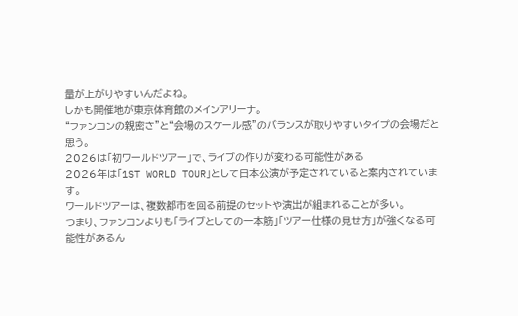量が上がりやすいんだよね。
しかも開催地が東京体育館のメインアリーナ。
“ファンコンの親密さ”と“会場のスケール感”のバランスが取りやすいタイプの会場だと思う。
2026は「初ワールドツアー」で、ライブの作りが変わる可能性がある
2026年は「1ST WORLD TOUR」として日本公演が予定されていると案内されています。
ワールドツアーは、複数都市を回る前提のセットや演出が組まれることが多い。
つまり、ファンコンよりも「ライブとしての一本筋」「ツアー仕様の見せ方」が強くなる可能性があるん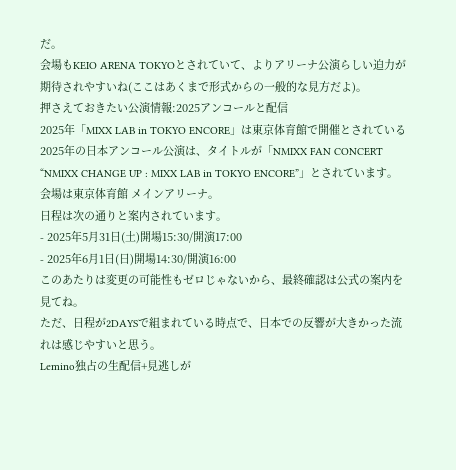だ。
会場もKEIO ARENA TOKYOとされていて、よりアリーナ公演らしい迫力が期待されやすいね(ここはあくまで形式からの一般的な見方だよ)。
押さえておきたい公演情報:2025アンコールと配信
2025年「MIXX LAB in TOKYO ENCORE」は東京体育館で開催とされている
2025年の日本アンコール公演は、タイトルが「NMIXX FAN CONCERT “NMIXX CHANGE UP : MIXX LAB in TOKYO ENCORE”」とされています。
会場は東京体育館 メインアリーナ。
日程は次の通りと案内されています。
- 2025年5月31日(土)開場15:30/開演17:00
- 2025年6月1日(日)開場14:30/開演16:00
このあたりは変更の可能性もゼロじゃないから、最終確認は公式の案内を見てね。
ただ、日程が2DAYSで組まれている時点で、日本での反響が大きかった流れは感じやすいと思う。
Lemino独占の生配信+見逃しが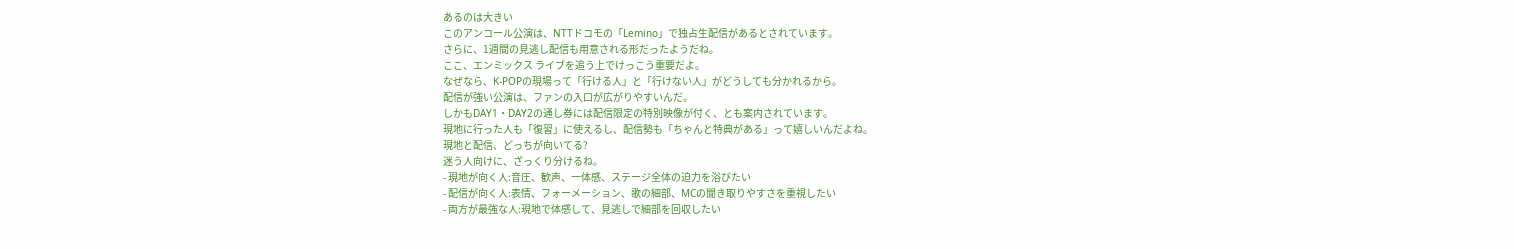あるのは大きい
このアンコール公演は、NTTドコモの「Lemino」で独占生配信があるとされています。
さらに、1週間の見逃し配信も用意される形だったようだね。
ここ、エンミックス ライブを追う上でけっこう重要だよ。
なぜなら、K-POPの現場って「行ける人」と「行けない人」がどうしても分かれるから。
配信が強い公演は、ファンの入口が広がりやすいんだ。
しかもDAY1・DAY2の通し券には配信限定の特別映像が付く、とも案内されています。
現地に行った人も「復習」に使えるし、配信勢も「ちゃんと特典がある」って嬉しいんだよね。
現地と配信、どっちが向いてる?
迷う人向けに、ざっくり分けるね。
- 現地が向く人:音圧、歓声、一体感、ステージ全体の迫力を浴びたい
- 配信が向く人:表情、フォーメーション、歌の細部、MCの聞き取りやすさを重視したい
- 両方が最強な人:現地で体感して、見逃しで細部を回収したい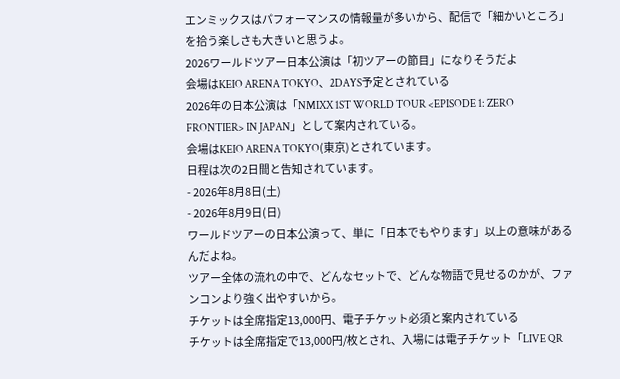エンミックスはパフォーマンスの情報量が多いから、配信で「細かいところ」を拾う楽しさも大きいと思うよ。
2026ワールドツアー日本公演は「初ツアーの節目」になりそうだよ
会場はKEIO ARENA TOKYO、2DAYS予定とされている
2026年の日本公演は「NMIXX 1ST WORLD TOUR <EPISODE 1: ZERO FRONTIER> IN JAPAN」として案内されている。
会場はKEIO ARENA TOKYO(東京)とされています。
日程は次の2日間と告知されています。
- 2026年8月8日(土)
- 2026年8月9日(日)
ワールドツアーの日本公演って、単に「日本でもやります」以上の意味があるんだよね。
ツアー全体の流れの中で、どんなセットで、どんな物語で見せるのかが、ファンコンより強く出やすいから。
チケットは全席指定13,000円、電子チケット必須と案内されている
チケットは全席指定で13,000円/枚とされ、入場には電子チケット「LIVE QR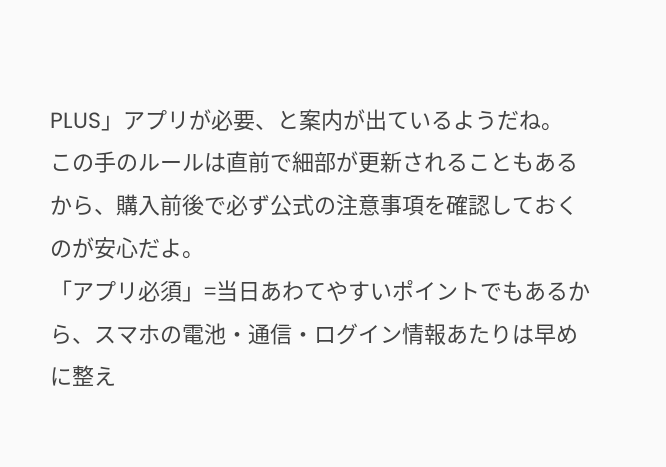PLUS」アプリが必要、と案内が出ているようだね。
この手のルールは直前で細部が更新されることもあるから、購入前後で必ず公式の注意事項を確認しておくのが安心だよ。
「アプリ必須」=当日あわてやすいポイントでもあるから、スマホの電池・通信・ログイン情報あたりは早めに整え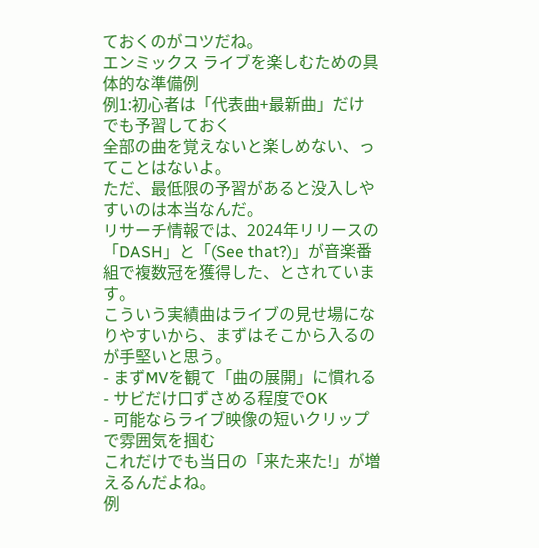ておくのがコツだね。
エンミックス ライブを楽しむための具体的な準備例
例1:初心者は「代表曲+最新曲」だけでも予習しておく
全部の曲を覚えないと楽しめない、ってことはないよ。
ただ、最低限の予習があると没入しやすいのは本当なんだ。
リサーチ情報では、2024年リリースの「DASH」と「(See that?)」が音楽番組で複数冠を獲得した、とされています。
こういう実績曲はライブの見せ場になりやすいから、まずはそこから入るのが手堅いと思う。
- まずMVを観て「曲の展開」に慣れる
- サビだけ口ずさめる程度でOK
- 可能ならライブ映像の短いクリップで雰囲気を掴む
これだけでも当日の「来た来た!」が増えるんだよね。
例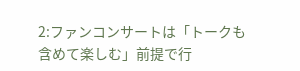2:ファンコンサートは「トークも含めて楽しむ」前提で行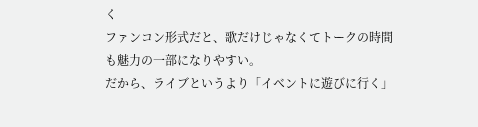く
ファンコン形式だと、歌だけじゃなくてトークの時間も魅力の一部になりやすい。
だから、ライブというより「イベントに遊びに行く」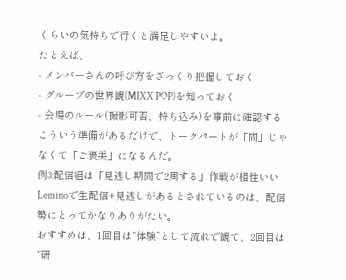くらいの気持ちで行くと満足しやすいよ。
たとえば、
- メンバーさんの呼び方をざっくり把握しておく
- グループの世界観(MIXX POP)を知っておく
- 会場のルール(撮影可否、持ち込み)を事前に確認する
こういう準備があるだけで、トークパートが「間」じゃなくて「ご褒美」になるんだ。
例3:配信組は「見逃し期間で2周する」作戦が相性いい
Leminoで生配信+見逃しがあるとされているのは、配信勢にとってかなりありがたい。
おすすめは、1回目は“体験”として流れで観て、2回目は“研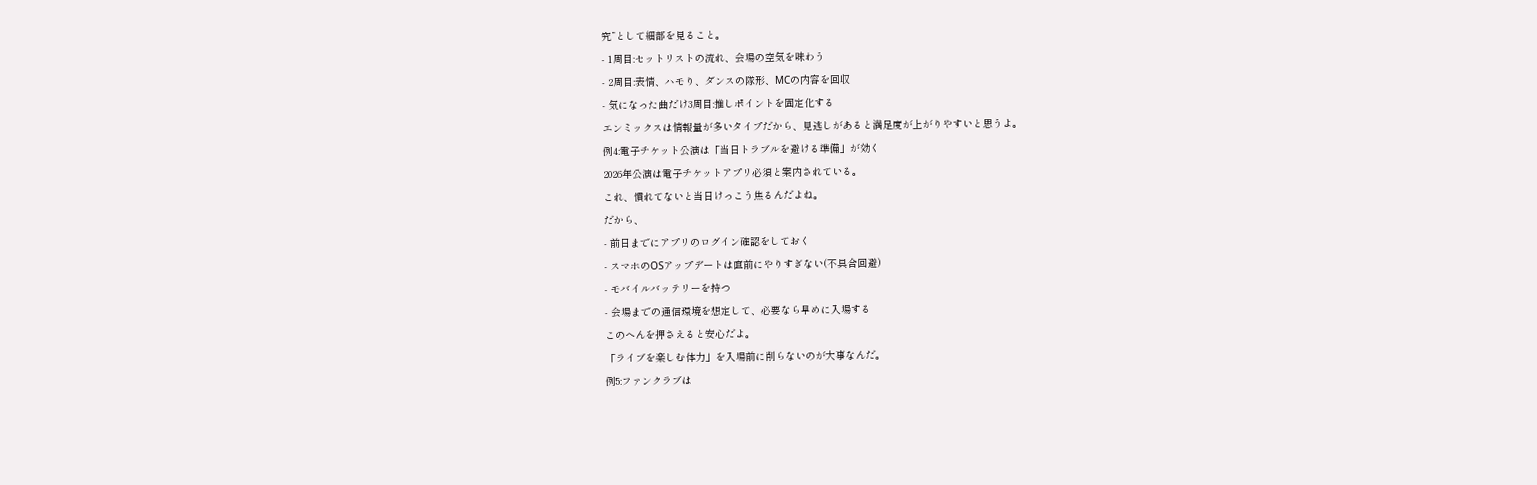究”として細部を見ること。
- 1周目:セットリストの流れ、会場の空気を味わう
- 2周目:表情、ハモり、ダンスの隊形、MCの内容を回収
- 気になった曲だけ3周目:推しポイントを固定化する
エンミックスは情報量が多いタイプだから、見逃しがあると満足度が上がりやすいと思うよ。
例4:電子チケット公演は「当日トラブルを避ける準備」が効く
2026年公演は電子チケットアプリ必須と案内されている。
これ、慣れてないと当日けっこう焦るんだよね。
だから、
- 前日までにアプリのログイン確認をしておく
- スマホのOSアップデートは直前にやりすぎない(不具合回避)
- モバイルバッテリーを持つ
- 会場までの通信環境を想定して、必要なら早めに入場する
このへんを押さえると安心だよ。
「ライブを楽しむ体力」を入場前に削らないのが大事なんだ。
例5:ファンクラブは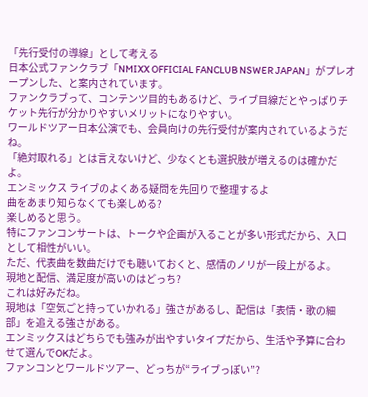「先行受付の導線」として考える
日本公式ファンクラブ「NMIXX OFFICIAL FANCLUB NSWER JAPAN」がプレオープンした、と案内されています。
ファンクラブって、コンテンツ目的もあるけど、ライブ目線だとやっぱりチケット先行が分かりやすいメリットになりやすい。
ワールドツアー日本公演でも、会員向けの先行受付が案内されているようだね。
「絶対取れる」とは言えないけど、少なくとも選択肢が増えるのは確かだよ。
エンミックス ライブのよくある疑問を先回りで整理するよ
曲をあまり知らなくても楽しめる?
楽しめると思う。
特にファンコンサートは、トークや企画が入ることが多い形式だから、入口として相性がいい。
ただ、代表曲を数曲だけでも聴いておくと、感情のノリが一段上がるよ。
現地と配信、満足度が高いのはどっち?
これは好みだね。
現地は「空気ごと持っていかれる」強さがあるし、配信は「表情・歌の細部」を追える強さがある。
エンミックスはどちらでも強みが出やすいタイプだから、生活や予算に合わせて選んでOKだよ。
ファンコンとワールドツアー、どっちが“ライブっぽい”?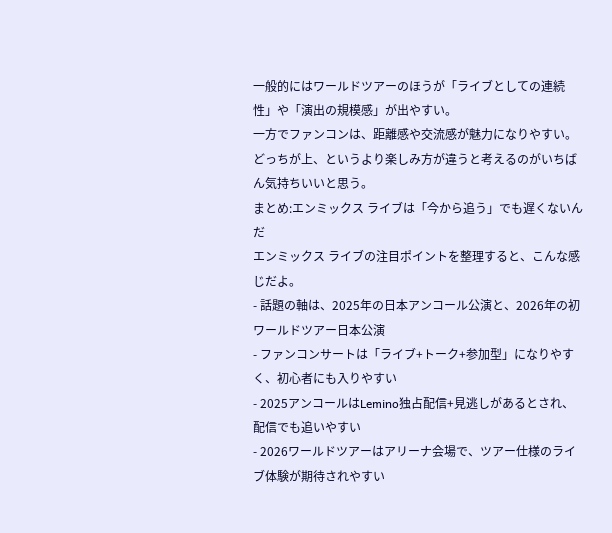一般的にはワールドツアーのほうが「ライブとしての連続性」や「演出の規模感」が出やすい。
一方でファンコンは、距離感や交流感が魅力になりやすい。
どっちが上、というより楽しみ方が違うと考えるのがいちばん気持ちいいと思う。
まとめ:エンミックス ライブは「今から追う」でも遅くないんだ
エンミックス ライブの注目ポイントを整理すると、こんな感じだよ。
- 話題の軸は、2025年の日本アンコール公演と、2026年の初ワールドツアー日本公演
- ファンコンサートは「ライブ+トーク+参加型」になりやすく、初心者にも入りやすい
- 2025アンコールはLemino独占配信+見逃しがあるとされ、配信でも追いやすい
- 2026ワールドツアーはアリーナ会場で、ツアー仕様のライブ体験が期待されやすい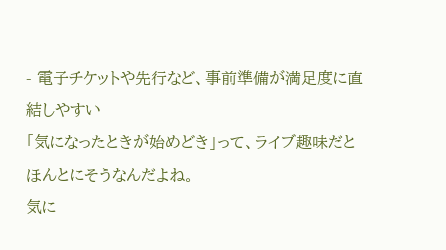- 電子チケットや先行など、事前準備が満足度に直結しやすい
「気になったときが始めどき」って、ライブ趣味だとほんとにそうなんだよね。
気に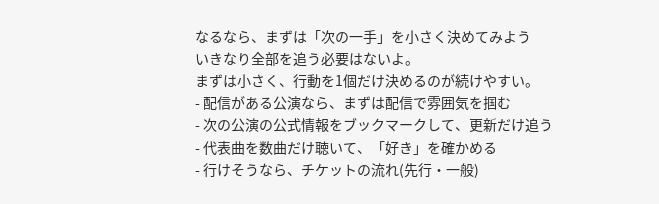なるなら、まずは「次の一手」を小さく決めてみよう
いきなり全部を追う必要はないよ。
まずは小さく、行動を1個だけ決めるのが続けやすい。
- 配信がある公演なら、まずは配信で雰囲気を掴む
- 次の公演の公式情報をブックマークして、更新だけ追う
- 代表曲を数曲だけ聴いて、「好き」を確かめる
- 行けそうなら、チケットの流れ(先行・一般)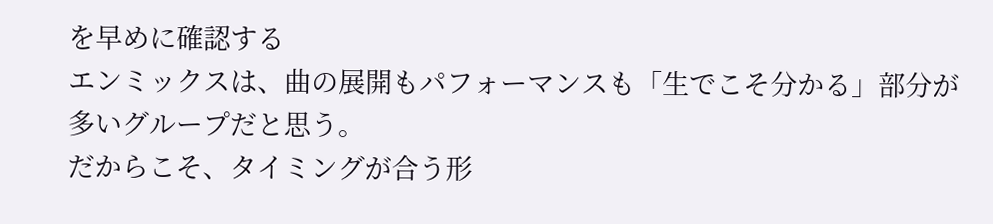を早めに確認する
エンミックスは、曲の展開もパフォーマンスも「生でこそ分かる」部分が多いグループだと思う。
だからこそ、タイミングが合う形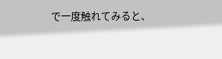で一度触れてみると、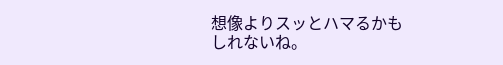想像よりスッとハマるかもしれないね。